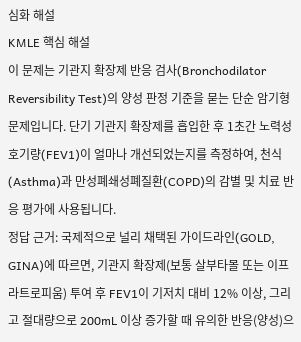심화 해설
KMLE 핵심 해설
이 문제는 기관지 확장제 반응 검사(Bronchodilator Reversibility Test)의 양성 판정 기준을 묻는 단순 암기형 문제입니다. 단기 기관지 확장제를 흡입한 후 1초간 노력성 호기량(FEV1)이 얼마나 개선되었는지를 측정하여, 천식(Asthma)과 만성폐쇄성폐질환(COPD)의 감별 및 치료 반응 평가에 사용됩니다.
정답 근거: 국제적으로 널리 채택된 가이드라인(GOLD, GINA)에 따르면, 기관지 확장제(보통 살부타몰 또는 이프라트로피움) 투여 후 FEV1이 기저치 대비 12% 이상, 그리고 절대량으로 200mL 이상 증가할 때 유의한 반응(양성)으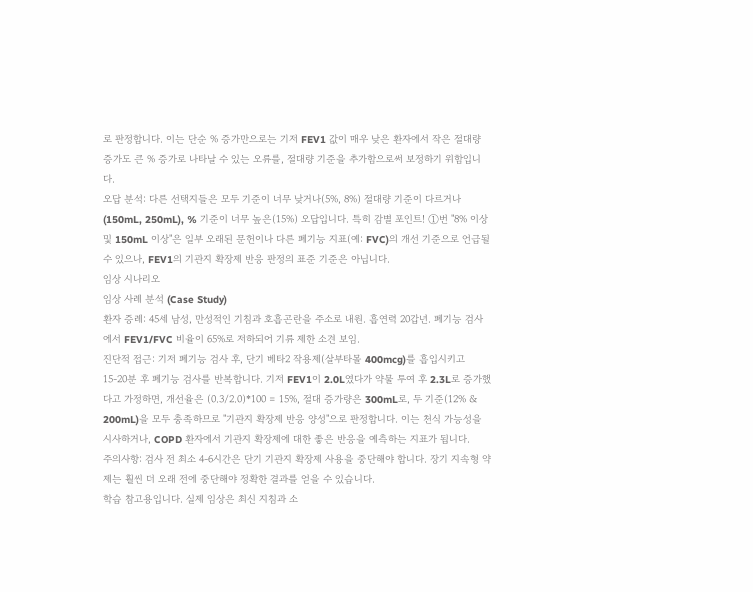로 판정합니다. 이는 단순 % 증가만으로는 기저 FEV1 값이 매우 낮은 환자에서 작은 절대량 증가도 큰 % 증가로 나타날 수 있는 오류를, 절대량 기준을 추가함으로써 보정하기 위함입니다.
오답 분석: 다른 선택지들은 모두 기준이 너무 낮거나(5%, 8%) 절대량 기준이 다르거나(150mL, 250mL), % 기준이 너무 높은(15%) 오답입니다. 특히 감별 포인트! ①번 "8% 이상 및 150mL 이상"은 일부 오래된 문헌이나 다른 폐기능 지표(예: FVC)의 개선 기준으로 언급될 수 있으나, FEV1의 기관지 확장제 반응 판정의 표준 기준은 아닙니다.
임상 시나리오
임상 사례 분석 (Case Study)
환자 증례: 45세 남성, 만성적인 기침과 호흡곤란을 주소로 내원. 흡연력 20갑년. 폐기능 검사에서 FEV1/FVC 비율이 65%로 저하되어 기류 제한 소견 보임.
진단적 접근: 기저 폐기능 검사 후, 단기 베타2 작용제(살부타몰 400mcg)를 흡입시키고 15-20분 후 폐기능 검사를 반복합니다. 기저 FEV1이 2.0L였다가 약물 투여 후 2.3L로 증가했다고 가정하면, 개선율은 (0.3/2.0)*100 = 15%, 절대 증가량은 300mL로, 두 기준(12% & 200mL)을 모두 충족하므로 "기관지 확장제 반응 양성"으로 판정합니다. 이는 천식 가능성을 시사하거나, COPD 환자에서 기관지 확장제에 대한 좋은 반응을 예측하는 지표가 됩니다.
주의사항: 검사 전 최소 4-6시간은 단기 기관지 확장제 사용을 중단해야 합니다. 장기 지속형 약제는 훨씬 더 오래 전에 중단해야 정확한 결과를 얻을 수 있습니다.
학습 참고용입니다. 실제 임상은 최신 지침과 소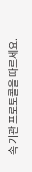속 기관 프로토콜을 따르세요.